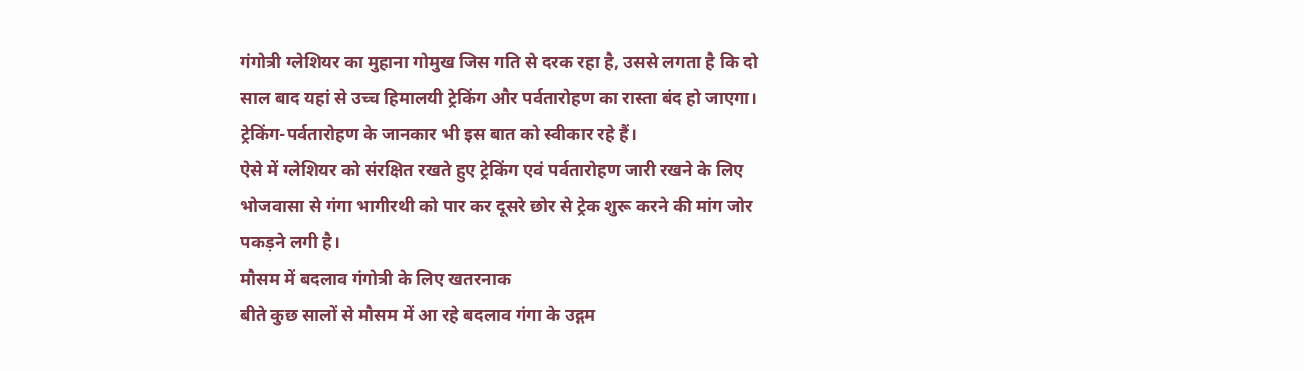गंगोत्री ग्लेशियर का मुहाना गोमुख जिस गति से दरक रहा है, उससे लगता है कि दो साल बाद यहां से उच्च हिमालयी ट्रेकिंग और पर्वतारोहण का रास्ता बंद हो जाएगा।
ट्रेकिंग-पर्वतारोहण के जानकार भी इस बात को स्वीकार रहे हैं।
ऐसे में ग्लेशियर को संरक्षित रखते हुए ट्रेकिंग एवं पर्वतारोहण जारी रखने के लिए भोजवासा से गंगा भागीरथी को पार कर दूसरे छोर से ट्रेक शुरू करने की मांग जोर पकड़ने लगी है।
मौसम में बदलाव गंगोत्री के लिए खतरनाक
बीते कुछ सालों से मौसम में आ रहे बदलाव गंगा के उद्गम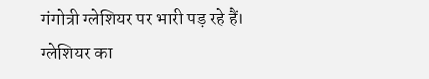गंगोत्री ग्लेशियर पर भारी पड़ रहे हैं।
ग्लेशियर का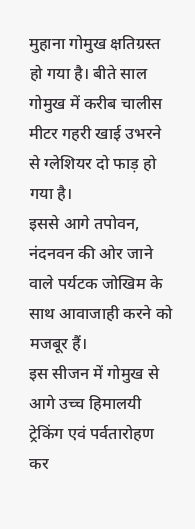मुहाना गोमुख क्षतिग्रस्त हो गया है। बीते साल गोमुख में करीब चालीस मीटर गहरी खाई उभरने से ग्लेशियर दो फाड़ हो गया है।
इससे आगे तपोवन, नंदनवन की ओर जाने वाले पर्यटक जोखिम के साथ आवाजाही करने को मजबूर हैं।
इस सीजन में गोमुख से आगे उच्च हिमालयी ट्रेकिंग एवं पर्वतारोहण कर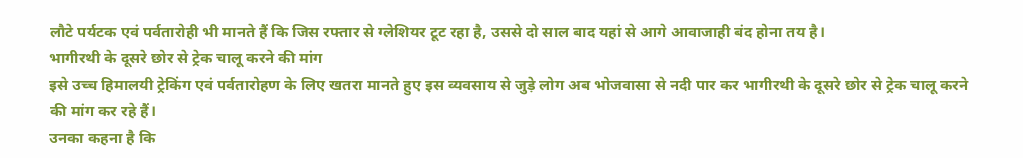लौटे पर्यटक एवं पर्वतारोही भी मानते हैं कि जिस रफ्तार से ग्लेशियर टूट रहा है, उससे दो साल बाद यहां से आगे आवाजाही बंद होना तय है।
भागीरथी के दूसरे छोर से ट्रेक चालू करने की मांग
इसे उच्च हिमालयी ट्रेकिंग एवं पर्वतारोहण के लिए खतरा मानते हुए इस व्यवसाय से जुड़े लोग अब भोजवासा से नदी पार कर भागीरथी के दूसरे छोर से ट्रेक चालू करने की मांग कर रहे हैं।
उनका कहना है कि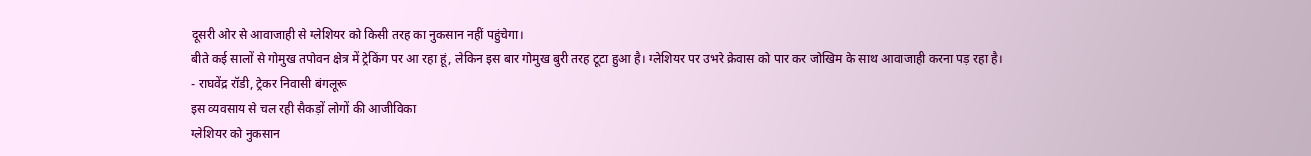दूसरी ओर से आवाजाही से ग्लेशियर को किसी तरह का नुकसान नहीं पहुंचेगा।
बीते कई सालों से गोमुख तपोवन क्षेत्र में ट्रेकिंग पर आ रहा हूं, लेकिन इस बार गोमुख बुरी तरह टूटा हुआ है। ग्लेशियर पर उभरे क्रेवास को पार कर जोखिम के साथ आवाजाही करना पड़ रहा है।
- राघवेंद्र रॉडी, ट्रेकर निवासी बंगलूरू
इस व्यवसाय से चल रही सैकड़ों लोगों की आजीविका
ग्लेशियर को नुकसान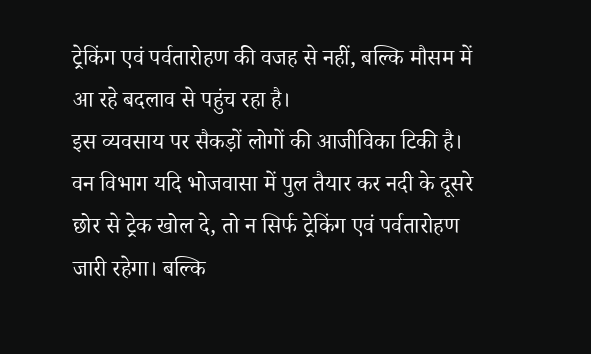ट्रेकिंग एवं पर्वतारोहण की वजह से नहीं, बल्कि मौसम में आ रहे बदलाव से पहुंच रहा है।
इस व्यवसाय पर सैकड़ों लोगों की आजीविका टिकी है। वन विभाग यदि भोजवासा में पुल तैयार कर नदी के दूसरे छोर से ट्रेक खोल दे, तो न सिर्फ ट्रेकिंग एवं पर्वतारोहण जारी रहेगा। बल्कि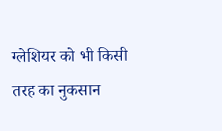ग्लेशियर को भी किसी तरह का नुकसान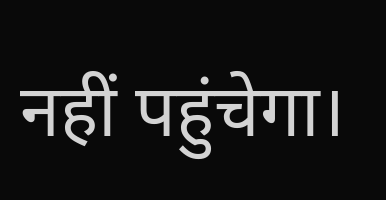नहीं पहुंचेगा।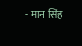- मान सिंह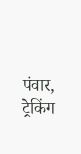पंवार, ट्रेकिंग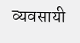व्यवसायी